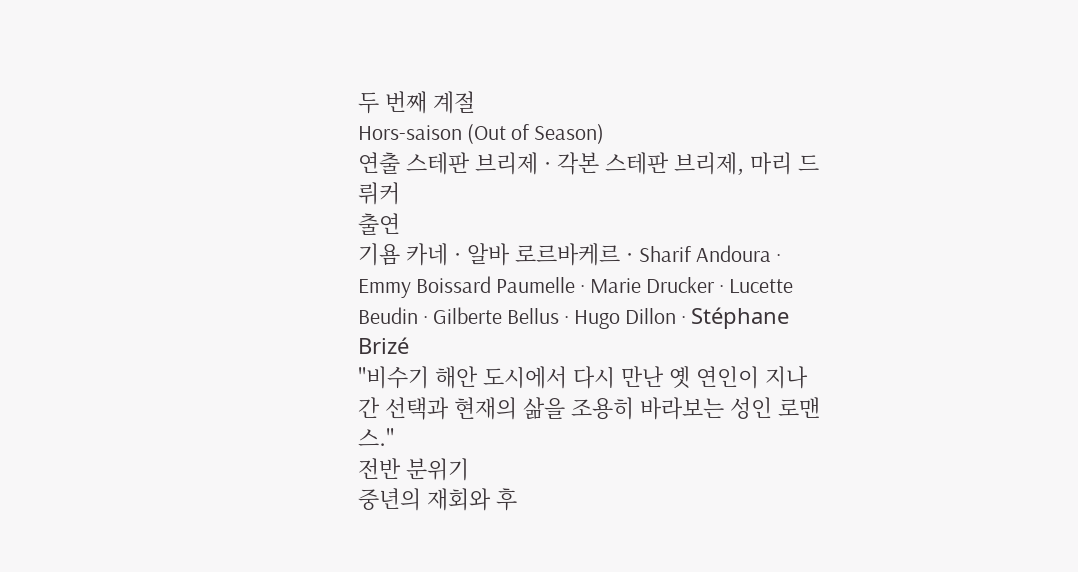두 번째 계절
Hors-saison (Out of Season)
연출 스테판 브리제 · 각본 스테판 브리제, 마리 드뤼커
출연
기욤 카네 · 알바 로르바케르 · Sharif Andoura · Emmy Boissard Paumelle · Marie Drucker · Lucette Beudin · Gilberte Bellus · Hugo Dillon · Stéphane Brizé
"비수기 해안 도시에서 다시 만난 옛 연인이 지나간 선택과 현재의 삶을 조용히 바라보는 성인 로맨스."
전반 분위기
중년의 재회와 후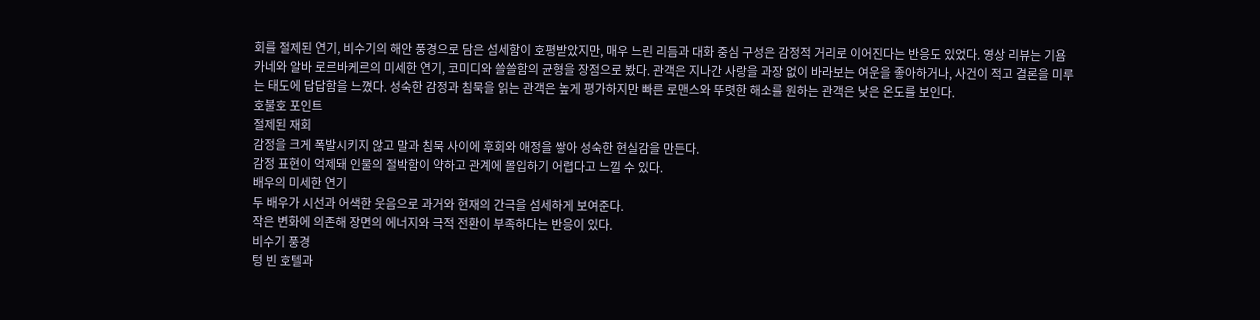회를 절제된 연기, 비수기의 해안 풍경으로 담은 섬세함이 호평받았지만, 매우 느린 리듬과 대화 중심 구성은 감정적 거리로 이어진다는 반응도 있었다. 영상 리뷰는 기욤 카네와 알바 로르바케르의 미세한 연기, 코미디와 쓸쓸함의 균형을 장점으로 봤다. 관객은 지나간 사랑을 과장 없이 바라보는 여운을 좋아하거나, 사건이 적고 결론을 미루는 태도에 답답함을 느꼈다. 성숙한 감정과 침묵을 읽는 관객은 높게 평가하지만 빠른 로맨스와 뚜렷한 해소를 원하는 관객은 낮은 온도를 보인다.
호불호 포인트
절제된 재회
감정을 크게 폭발시키지 않고 말과 침묵 사이에 후회와 애정을 쌓아 성숙한 현실감을 만든다.
감정 표현이 억제돼 인물의 절박함이 약하고 관계에 몰입하기 어렵다고 느낄 수 있다.
배우의 미세한 연기
두 배우가 시선과 어색한 웃음으로 과거와 현재의 간극을 섬세하게 보여준다.
작은 변화에 의존해 장면의 에너지와 극적 전환이 부족하다는 반응이 있다.
비수기 풍경
텅 빈 호텔과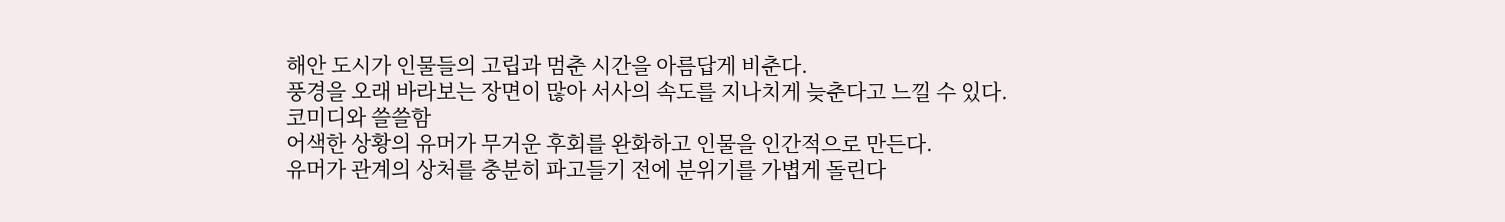해안 도시가 인물들의 고립과 멈춘 시간을 아름답게 비춘다.
풍경을 오래 바라보는 장면이 많아 서사의 속도를 지나치게 늦춘다고 느낄 수 있다.
코미디와 쓸쓸함
어색한 상황의 유머가 무거운 후회를 완화하고 인물을 인간적으로 만든다.
유머가 관계의 상처를 충분히 파고들기 전에 분위기를 가볍게 돌린다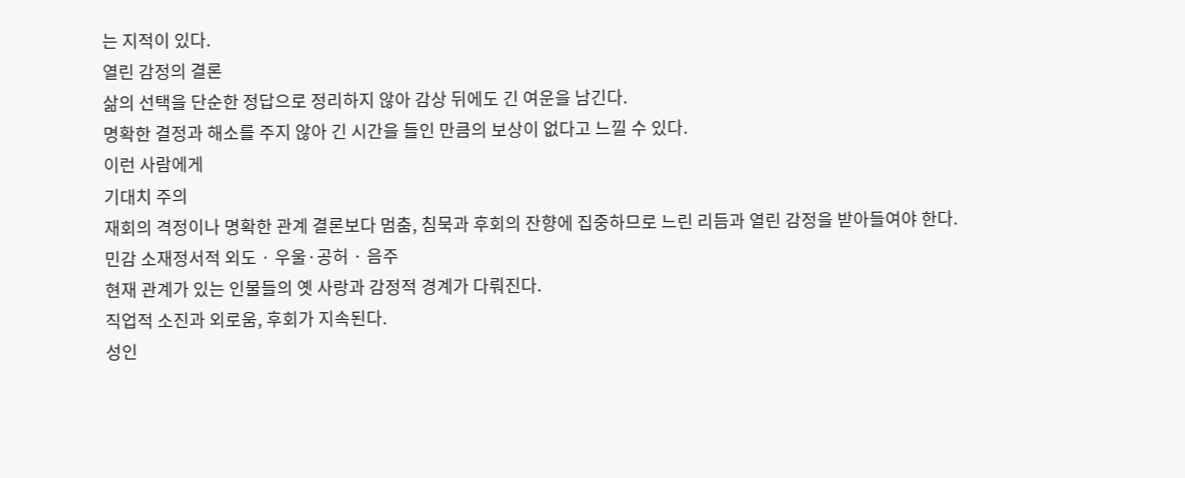는 지적이 있다.
열린 감정의 결론
삶의 선택을 단순한 정답으로 정리하지 않아 감상 뒤에도 긴 여운을 남긴다.
명확한 결정과 해소를 주지 않아 긴 시간을 들인 만큼의 보상이 없다고 느낄 수 있다.
이런 사람에게
기대치 주의
재회의 격정이나 명확한 관계 결론보다 멈춤, 침묵과 후회의 잔향에 집중하므로 느린 리듬과 열린 감정을 받아들여야 한다.
민감 소재정서적 외도 · 우울·공허 · 음주
현재 관계가 있는 인물들의 옛 사랑과 감정적 경계가 다뤄진다.
직업적 소진과 외로움, 후회가 지속된다.
성인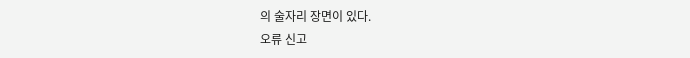의 술자리 장면이 있다.
오류 신고